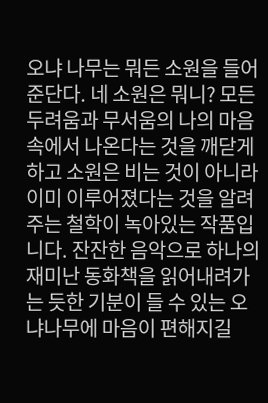오냐 나무는 뭐든 소원을 들어준단다. 네 소원은 뭐니? 모든 두려움과 무서움의 나의 마음속에서 나온다는 것을 깨닫게 하고 소원은 비는 것이 아니라 이미 이루어졌다는 것을 알려주는 철학이 녹아있는 작품입니다. 잔잔한 음악으로 하나의 재미난 동화책을 읽어내려가는 듯한 기분이 들 수 있는 오냐나무에 마음이 편해지길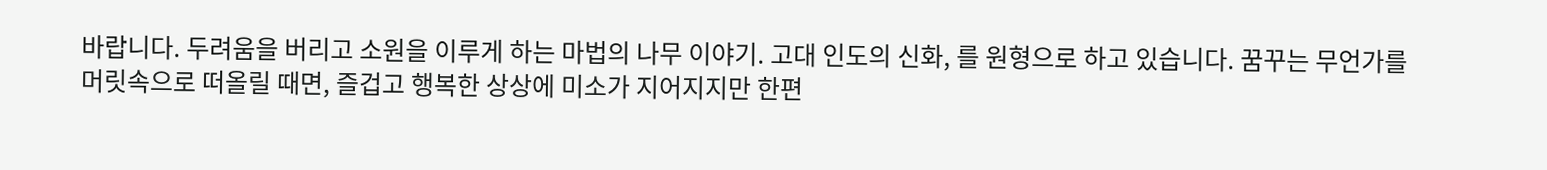바랍니다. 두려움을 버리고 소원을 이루게 하는 마법의 나무 이야기. 고대 인도의 신화, 를 원형으로 하고 있습니다. 꿈꾸는 무언가를 머릿속으로 떠올릴 때면, 즐겁고 행복한 상상에 미소가 지어지지만 한편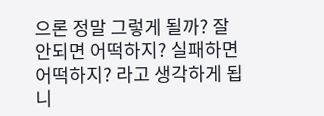으론 정말 그렇게 될까? 잘 안되면 어떡하지? 실패하면 어떡하지? 라고 생각하게 됩니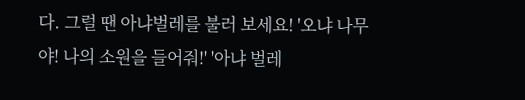다. 그럴 땐 아냐벌레를 불러 보세요! '오냐 나무야! 나의 소원을 들어줘!' '아냐 벌레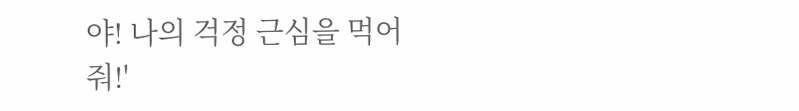야! 나의 걱정 근심을 먹어줘!'